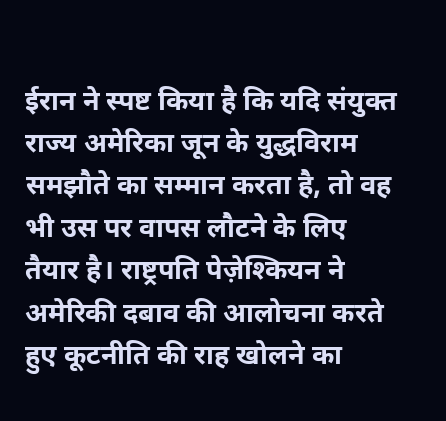ईरान ने स्पष्ट किया है कि यदि संयुक्त राज्य अमेरिका जून के युद्धविराम समझौते का सम्मान करता है, तो वह भी उस पर वापस लौटने के लिए तैयार है। राष्ट्रपति पेज़ेश्कियन ने अमेरिकी दबाव की आलोचना करते हुए कूटनीति की राह खोलने का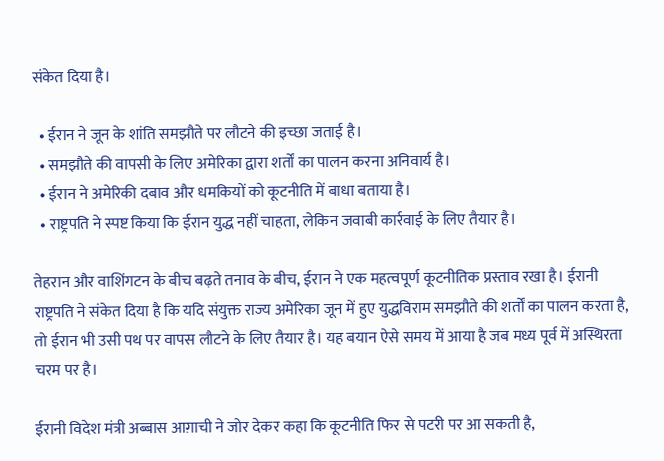संकेत दिया है।

  • ईरान ने जून के शांति समझौते पर लौटने की इच्छा जताई है।
  • समझौते की वापसी के लिए अमेरिका द्वारा शर्तों का पालन करना अनिवार्य है।
  • ईरान ने अमेरिकी दबाव और धमकियों को कूटनीति में बाधा बताया है।
  • राष्ट्रपति ने स्पष्ट किया कि ईरान युद्ध नहीं चाहता, लेकिन जवाबी कार्रवाई के लिए तैयार है।

तेहरान और वाशिंगटन के बीच बढ़ते तनाव के बीच, ईरान ने एक महत्वपूर्ण कूटनीतिक प्रस्ताव रखा है। ईरानी राष्ट्रपति ने संकेत दिया है कि यदि संयुक्त राज्य अमेरिका जून में हुए युद्धविराम समझौते की शर्तों का पालन करता है, तो ईरान भी उसी पथ पर वापस लौटने के लिए तैयार है। यह बयान ऐसे समय में आया है जब मध्य पूर्व में अस्थिरता चरम पर है।

ईरानी विदेश मंत्री अब्बास आग़ाची ने जोर देकर कहा कि कूटनीति फिर से पटरी पर आ सकती है,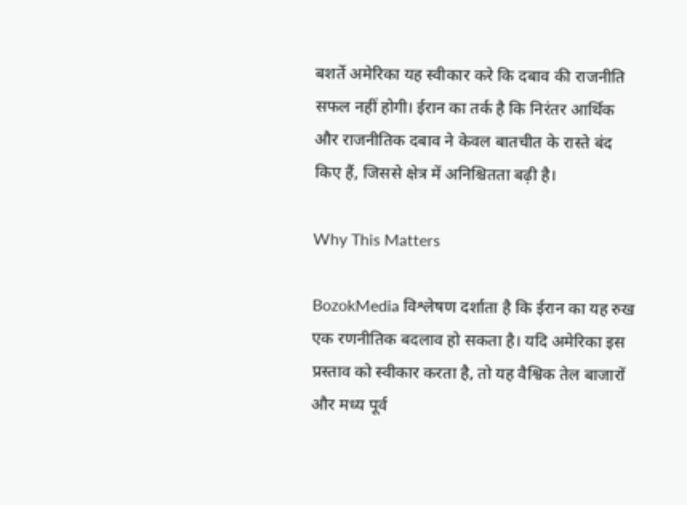बशर्ते अमेरिका यह स्वीकार करे कि दबाव की राजनीति सफल नहीं होगी। ईरान का तर्क है कि निरंतर आर्थिक और राजनीतिक दबाव ने केवल बातचीत के रास्ते बंद किए हैं, जिससे क्षेत्र में अनिश्चितता बढ़ी है।

Why This Matters

BozokMedia विश्लेषण दर्शाता है कि ईरान का यह रुख एक रणनीतिक बदलाव हो सकता है। यदि अमेरिका इस प्रस्ताव को स्वीकार करता है, तो यह वैश्विक तेल बाजारों और मध्य पूर्व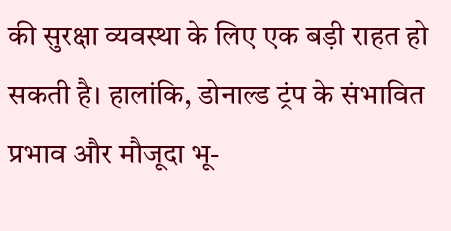की सुरक्षा व्यवस्था के लिए एक बड़ी राहत हो सकती है। हालांकि, डोनाल्ड ट्रंप के संभावित प्रभाव और मौजूदा भू-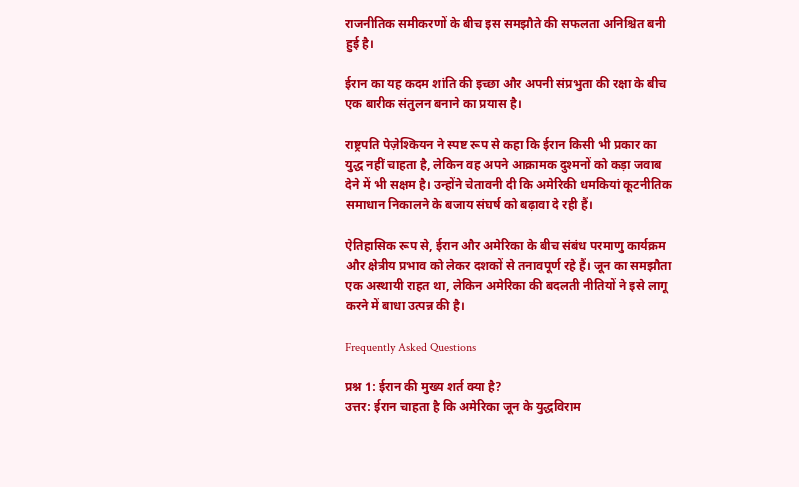राजनीतिक समीकरणों के बीच इस समझौते की सफलता अनिश्चित बनी हुई है।

ईरान का यह कदम शांति की इच्छा और अपनी संप्रभुता की रक्षा के बीच एक बारीक संतुलन बनाने का प्रयास है।

राष्ट्रपति पेज़ेश्कियन ने स्पष्ट रूप से कहा कि ईरान किसी भी प्रकार का युद्ध नहीं चाहता है, लेकिन वह अपने आक्रामक दुश्मनों को कड़ा जवाब देने में भी सक्षम है। उन्होंने चेतावनी दी कि अमेरिकी धमकियां कूटनीतिक समाधान निकालने के बजाय संघर्ष को बढ़ावा दे रही हैं।

ऐतिहासिक रूप से, ईरान और अमेरिका के बीच संबंध परमाणु कार्यक्रम और क्षेत्रीय प्रभाव को लेकर दशकों से तनावपूर्ण रहे हैं। जून का समझौता एक अस्थायी राहत था, लेकिन अमेरिका की बदलती नीतियों ने इसे लागू करने में बाधा उत्पन्न की है।

Frequently Asked Questions

प्रश्न 1: ईरान की मुख्य शर्त क्या है?
उत्तर: ईरान चाहता है कि अमेरिका जून के युद्धविराम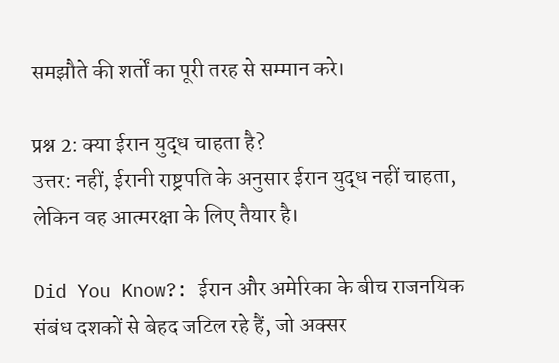समझौते की शर्तों का पूरी तरह से सम्मान करे।

प्रश्न 2: क्या ईरान युद्ध चाहता है?
उत्तर: नहीं, ईरानी राष्ट्रपति के अनुसार ईरान युद्ध नहीं चाहता, लेकिन वह आत्मरक्षा के लिए तैयार है।

Did You Know?: ईरान और अमेरिका के बीच राजनयिक संबंध दशकों से बेहद जटिल रहे हैं, जो अक्सर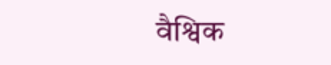वैश्विक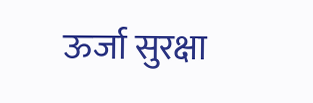ऊर्जा सुरक्षा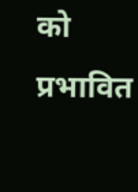को प्रभावित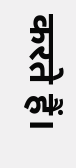करते हैं।